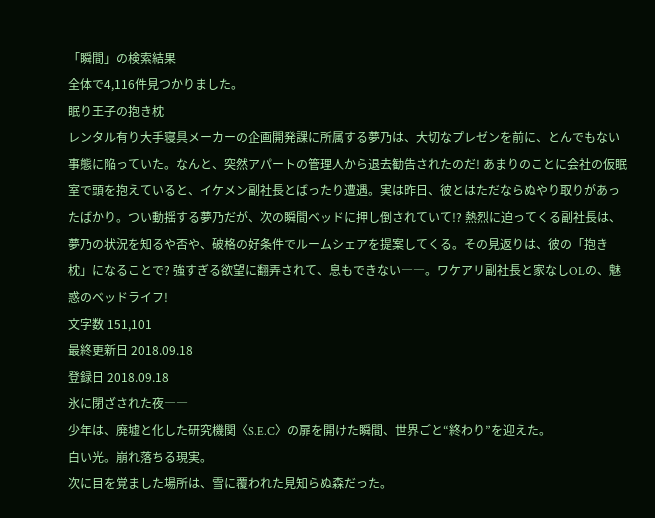「瞬間」の検索結果
全体で4,116件見つかりました。
眠り王子の抱き枕
レンタル有り大手寝具メーカーの企画開発課に所属する夢乃は、大切なプレゼンを前に、とんでもない事態に陥っていた。なんと、突然アパートの管理人から退去勧告されたのだ! あまりのことに会社の仮眠室で頭を抱えていると、イケメン副社長とばったり遭遇。実は昨日、彼とはただならぬやり取りがあったばかり。つい動揺する夢乃だが、次の瞬間ベッドに押し倒されていて!? 熱烈に迫ってくる副社長は、夢乃の状況を知るや否や、破格の好条件でルームシェアを提案してくる。その見返りは、彼の「抱き枕」になることで? 強すぎる欲望に翻弄されて、息もできない――。ワケアリ副社長と家なしOLの、魅惑のベッドライフ!
文字数 151,101
最終更新日 2018.09.18
登録日 2018.09.18
氷に閉ざされた夜――
少年は、廃墟と化した研究機関〈S.E.C〉の扉を開けた瞬間、世界ごと“終わり”を迎えた。
白い光。崩れ落ちる現実。
次に目を覚ました場所は、雪に覆われた見知らぬ森だった。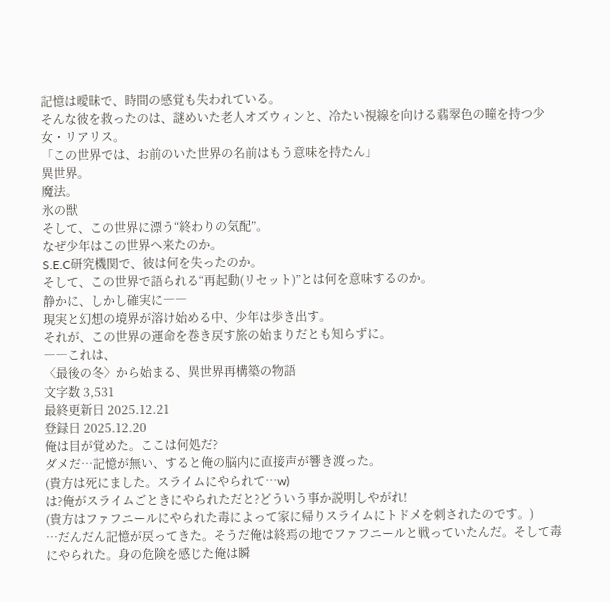記憶は曖昧で、時間の感覚も失われている。
そんな彼を救ったのは、謎めいた老人オズウィンと、冷たい視線を向ける翡翠色の瞳を持つ少女・リアリス。
「この世界では、お前のいた世界の名前はもう意味を持たん」
異世界。
魔法。
氷の獣
そして、この世界に漂う“終わりの気配”。
なぜ少年はこの世界へ来たのか。
S.E.C研究機関で、彼は何を失ったのか。
そして、この世界で語られる“再起動(リセット)”とは何を意味するのか。
静かに、しかし確実に――
現実と幻想の境界が溶け始める中、少年は歩き出す。
それが、この世界の運命を巻き戻す旅の始まりだとも知らずに。
――これは、
〈最後の冬〉から始まる、異世界再構築の物語
文字数 3,531
最終更新日 2025.12.21
登録日 2025.12.20
俺は目が覚めた。ここは何処だ?
ダメだ…記憶が無い、すると俺の脳内に直接声が響き渡った。
(貴方は死にました。スライムにやられて…w)
は?俺がスライムごときにやられただと?どういう事か説明しやがれ!
(貴方はファフニールにやられた毒によって家に帰りスライムにトドメを刺されたのです。)
…だんだん記憶が戻ってきた。そうだ俺は終焉の地でファフニールと戦っていたんだ。そして毒にやられた。身の危険を感じた俺は瞬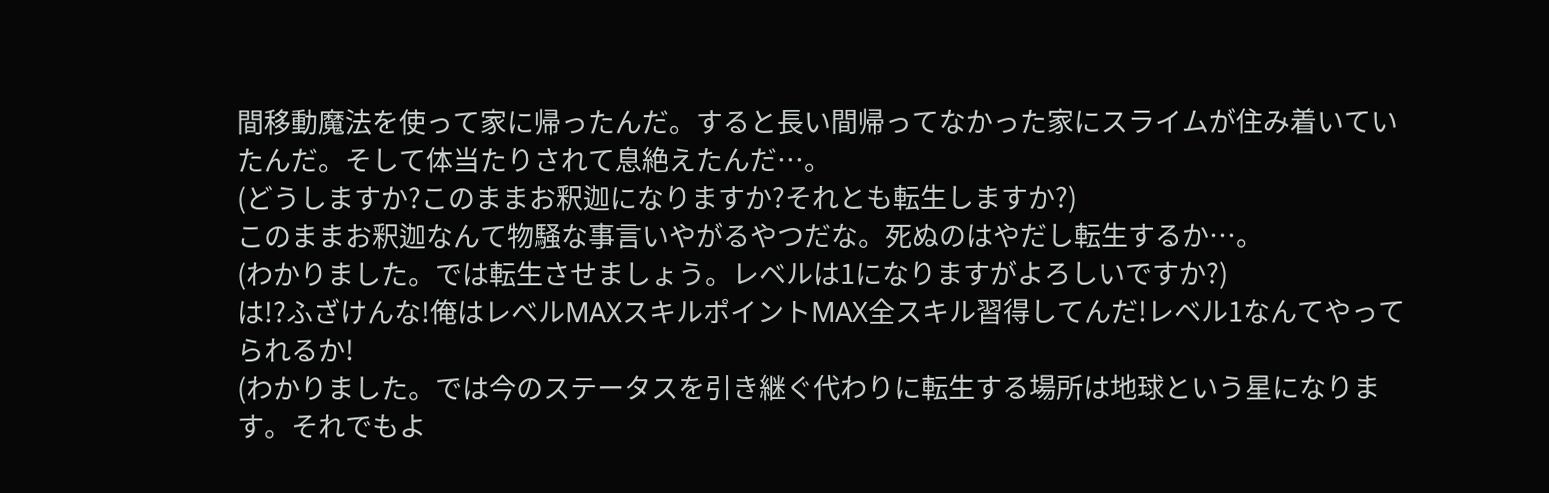間移動魔法を使って家に帰ったんだ。すると長い間帰ってなかった家にスライムが住み着いていたんだ。そして体当たりされて息絶えたんだ…。
(どうしますか?このままお釈迦になりますか?それとも転生しますか?)
このままお釈迦なんて物騒な事言いやがるやつだな。死ぬのはやだし転生するか…。
(わかりました。では転生させましょう。レベルは1になりますがよろしいですか?)
は!?ふざけんな!俺はレベルMAXスキルポイントMAX全スキル習得してんだ!レベル1なんてやってられるか!
(わかりました。では今のステータスを引き継ぐ代わりに転生する場所は地球という星になります。それでもよ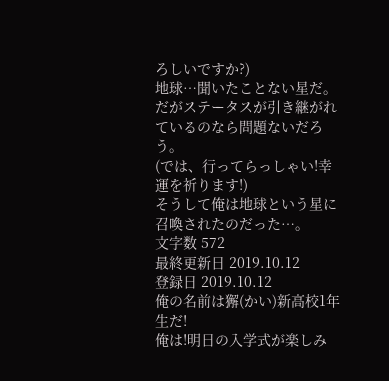ろしいですか?)
地球…聞いたことない星だ。だがステータスが引き継がれているのなら問題ないだろう。
(では、行ってらっしゃい!幸運を祈ります!)
そうして俺は地球という星に召喚されたのだった…。
文字数 572
最終更新日 2019.10.12
登録日 2019.10.12
俺の名前は獬(かい)新高校1年生だ!
俺は!明日の入学式が楽しみ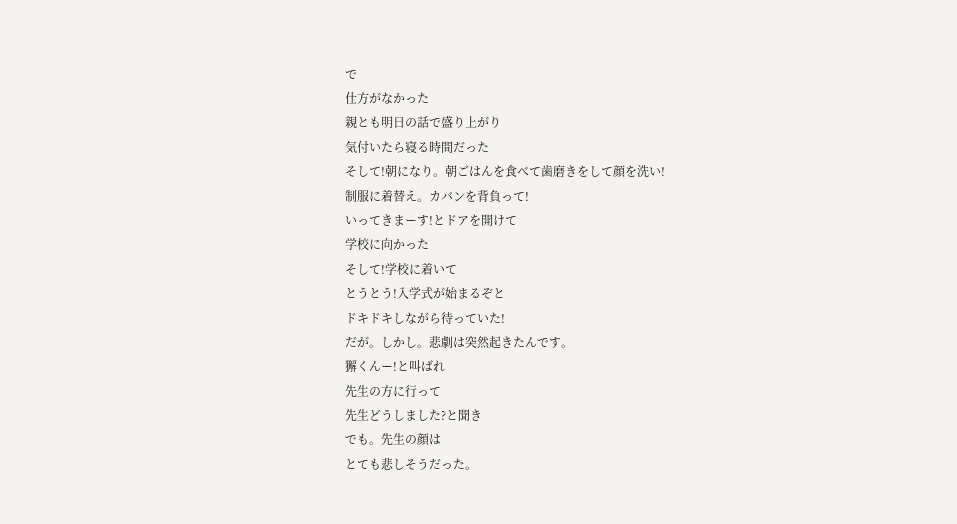で
仕方がなかった
親とも明日の話で盛り上がり
気付いたら寝る時間だった
そして!朝になり。朝ごはんを食べて歯磨きをして顔を洗い!
制服に着替え。カバンを背負って!
いってきまーす!とドアを開けて
学校に向かった
そして!学校に着いて
とうとう!入学式が始まるぞと
ドキドキしながら待っていた!
だが。しかし。悲劇は突然起きたんです。
獬くんー!と叫ばれ
先生の方に行って
先生どうしました?と聞き
でも。先生の顔は
とても悲しそうだった。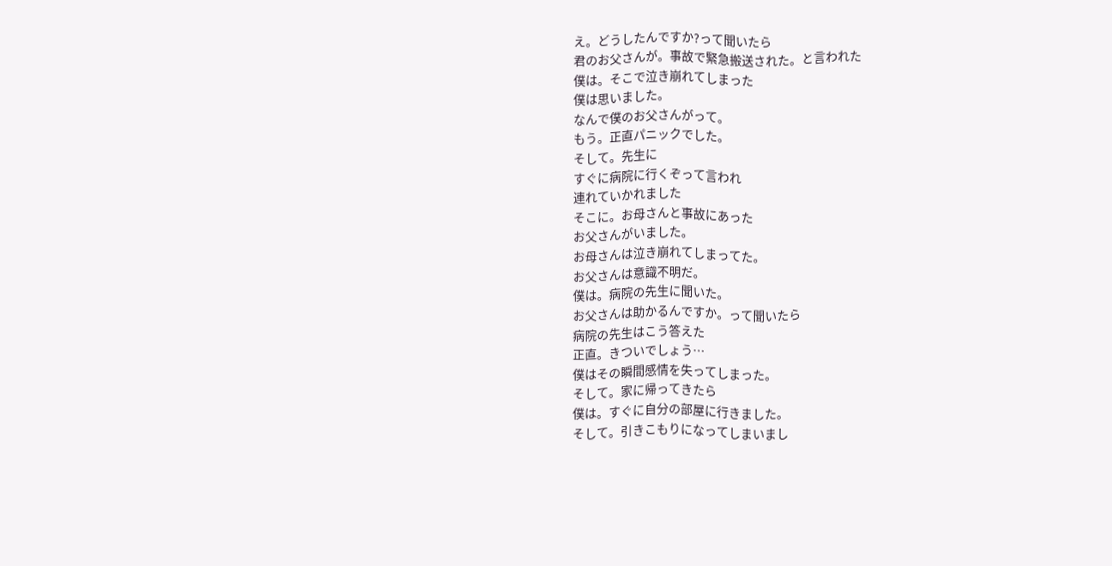え。どうしたんですか?って聞いたら
君のお父さんが。事故で緊急搬送された。と言われた
僕は。そこで泣き崩れてしまった
僕は思いました。
なんで僕のお父さんがって。
もう。正直パニックでした。
そして。先生に
すぐに病院に行くぞって言われ
連れていかれました
そこに。お母さんと事故にあった
お父さんがいました。
お母さんは泣き崩れてしまってた。
お父さんは意識不明だ。
僕は。病院の先生に聞いた。
お父さんは助かるんですか。って聞いたら
病院の先生はこう答えた
正直。きついでしょう…
僕はその瞬間感情を失ってしまった。
そして。家に帰ってきたら
僕は。すぐに自分の部屋に行きました。
そして。引きこもりになってしまいまし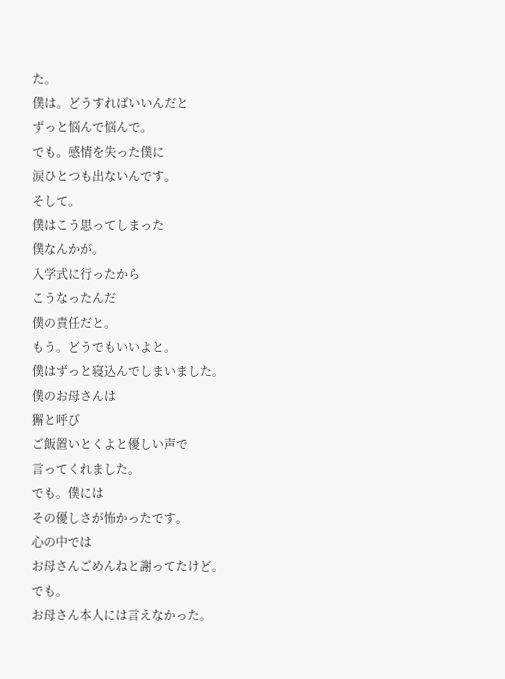た。
僕は。どうすればいいんだと
ずっと悩んで悩んで。
でも。感情を失った僕に
涙ひとつも出ないんです。
そして。
僕はこう思ってしまった
僕なんかが。
入学式に行ったから
こうなったんだ
僕の責任だと。
もう。どうでもいいよと。
僕はずっと寝込んでしまいました。
僕のお母さんは
獬と呼び
ご飯置いとくよと優しい声で
言ってくれました。
でも。僕には
その優しさが怖かったです。
心の中では
お母さんごめんねと謝ってたけど。
でも。
お母さん本人には言えなかった。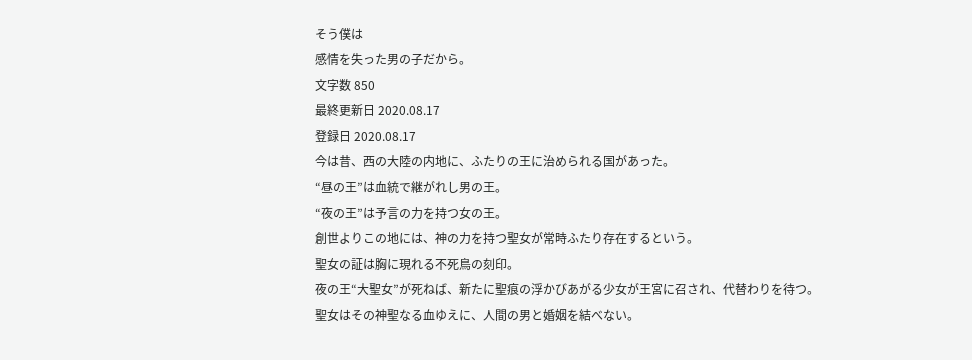そう僕は
感情を失った男の子だから。
文字数 850
最終更新日 2020.08.17
登録日 2020.08.17
今は昔、西の大陸の内地に、ふたりの王に治められる国があった。
“昼の王”は血統で継がれし男の王。
“夜の王”は予言の力を持つ女の王。
創世よりこの地には、神の力を持つ聖女が常時ふたり存在するという。
聖女の証は胸に現れる不死鳥の刻印。
夜の王“大聖女”が死ねば、新たに聖痕の浮かびあがる少女が王宮に召され、代替わりを待つ。
聖女はその神聖なる血ゆえに、人間の男と婚姻を結べない。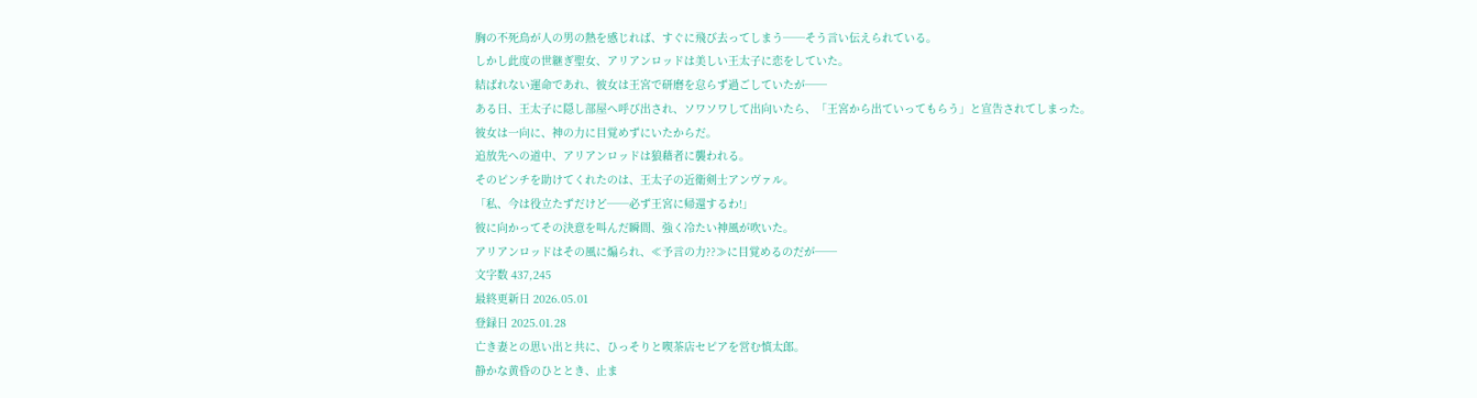胸の不死鳥が人の男の熱を感じれば、すぐに飛び去ってしまう──そう言い伝えられている。
しかし此度の世継ぎ聖女、アリアンロッドは美しい王太子に恋をしていた。
結ばれない運命であれ、彼女は王宮で研磨を怠らず過ごしていたが──
ある日、王太子に隠し部屋へ呼び出され、ソワソワして出向いたら、「王宮から出ていってもらう」と宣告されてしまった。
彼女は一向に、神の力に目覚めずにいたからだ。
追放先への道中、アリアンロッドは狼藉者に襲われる。
そのピンチを助けてくれたのは、王太子の近衛剣士アンヴァル。
「私、今は役立たずだけど──必ず王宮に帰還するわ!」
彼に向かってその決意を叫んだ瞬間、強く冷たい神風が吹いた。
アリアンロッドはその風に煽られ、≪予言の力??≫に目覚めるのだが──
文字数 437,245
最終更新日 2026.05.01
登録日 2025.01.28
亡き妻との思い出と共に、ひっそりと喫茶店セピアを営む慎太郎。
静かな黄昏のひととき、止ま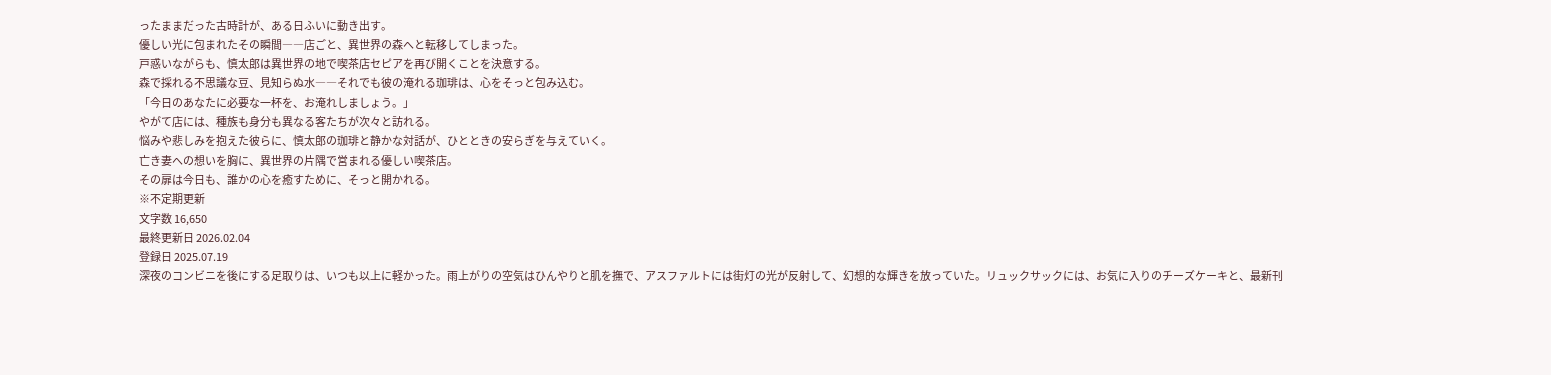ったままだった古時計が、ある日ふいに動き出す。
優しい光に包まれたその瞬間――店ごと、異世界の森へと転移してしまった。
戸惑いながらも、慎太郎は異世界の地で喫茶店セピアを再び開くことを決意する。
森で採れる不思議な豆、見知らぬ水――それでも彼の淹れる珈琲は、心をそっと包み込む。
「今日のあなたに必要な一杯を、お淹れしましょう。」
やがて店には、種族も身分も異なる客たちが次々と訪れる。
悩みや悲しみを抱えた彼らに、慎太郎の珈琲と静かな対話が、ひとときの安らぎを与えていく。
亡き妻への想いを胸に、異世界の片隅で営まれる優しい喫茶店。
その扉は今日も、誰かの心を癒すために、そっと開かれる。
※不定期更新
文字数 16,650
最終更新日 2026.02.04
登録日 2025.07.19
深夜のコンビニを後にする足取りは、いつも以上に軽かった。雨上がりの空気はひんやりと肌を撫で、アスファルトには街灯の光が反射して、幻想的な輝きを放っていた。リュックサックには、お気に入りのチーズケーキと、最新刊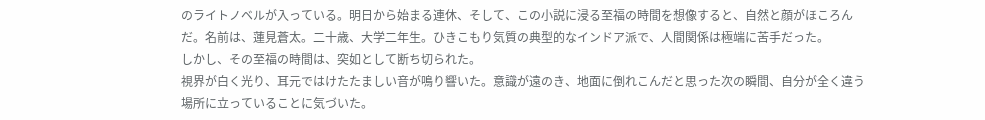のライトノベルが入っている。明日から始まる連休、そして、この小説に浸る至福の時間を想像すると、自然と顔がほころんだ。名前は、蓮見蒼太。二十歳、大学二年生。ひきこもり気質の典型的なインドア派で、人間関係は極端に苦手だった。
しかし、その至福の時間は、突如として断ち切られた。
視界が白く光り、耳元ではけたたましい音が鳴り響いた。意識が遠のき、地面に倒れこんだと思った次の瞬間、自分が全く違う場所に立っていることに気づいた。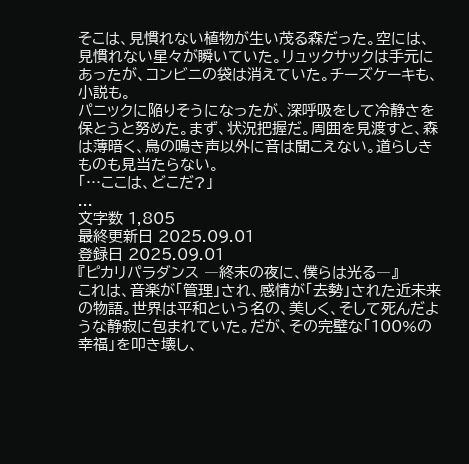そこは、見慣れない植物が生い茂る森だった。空には、見慣れない星々が瞬いていた。リュックサックは手元にあったが、コンビニの袋は消えていた。チーズケーキも、小説も。
パニックに陥りそうになったが、深呼吸をして冷静さを保とうと努めた。まず、状況把握だ。周囲を見渡すと、森は薄暗く、鳥の鳴き声以外に音は聞こえない。道らしきものも見当たらない。
「…ここは、どこだ?」
...
文字数 1,805
最終更新日 2025.09.01
登録日 2025.09.01
『ピカリパラダンス ―終末の夜に、僕らは光る―』
これは、音楽が「管理」され、感情が「去勢」された近未来の物語。世界は平和という名の、美しく、そして死んだような静寂に包まれていた。だが、その完璧な「100%の幸福」を叩き壊し、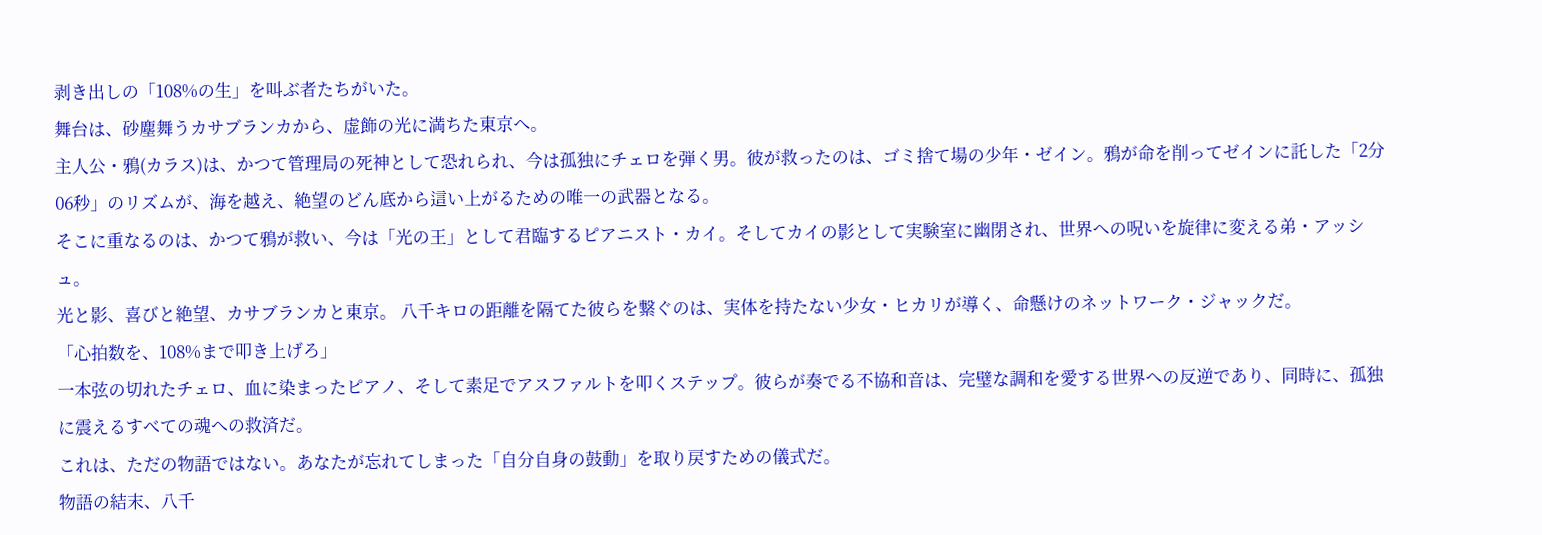剥き出しの「108%の生」を叫ぶ者たちがいた。
舞台は、砂塵舞うカサブランカから、虚飾の光に満ちた東京へ。
主人公・鴉(カラス)は、かつて管理局の死神として恐れられ、今は孤独にチェロを弾く男。彼が救ったのは、ゴミ捨て場の少年・ゼイン。鴉が命を削ってゼインに託した「2分06秒」のリズムが、海を越え、絶望のどん底から這い上がるための唯一の武器となる。
そこに重なるのは、かつて鴉が救い、今は「光の王」として君臨するピアニスト・カイ。そしてカイの影として実験室に幽閉され、世界への呪いを旋律に変える弟・アッシュ。
光と影、喜びと絶望、カサブランカと東京。 八千キロの距離を隔てた彼らを繋ぐのは、実体を持たない少女・ヒカリが導く、命懸けのネットワーク・ジャックだ。
「心拍数を、108%まで叩き上げろ」
一本弦の切れたチェロ、血に染まったピアノ、そして素足でアスファルトを叩くステップ。彼らが奏でる不協和音は、完璧な調和を愛する世界への反逆であり、同時に、孤独に震えるすべての魂への救済だ。
これは、ただの物語ではない。あなたが忘れてしまった「自分自身の鼓動」を取り戻すための儀式だ。
物語の結末、八千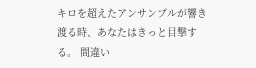キロを超えたアンサンブルが響き渡る時、あなたはきっと目撃する。 間違い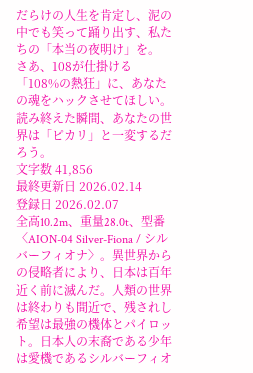だらけの人生を肯定し、泥の中でも笑って踊り出す、私たちの「本当の夜明け」を。
さあ、108が仕掛ける「108%の熱狂」に、あなたの魂をハックさせてほしい。 読み終えた瞬間、あなたの世界は「ピカリ」と一変するだろう。
文字数 41,856
最終更新日 2026.02.14
登録日 2026.02.07
全高10.2m、重量28.0t、型番〈AION-04 Silver-Fiona / シルバーフィオナ〉。異世界からの侵略者により、日本は百年近く前に滅んだ。人類の世界は終わりも間近で、残されし希望は最強の機体とパイロット。日本人の末裔である少年は愛機であるシルバーフィオ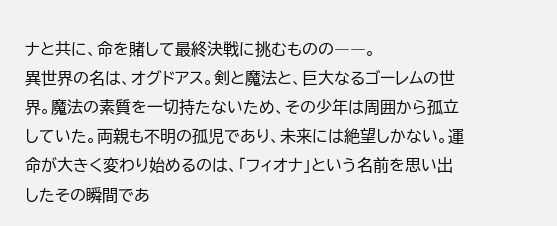ナと共に、命を賭して最終決戦に挑むものの――。
異世界の名は、オグドアス。剣と魔法と、巨大なるゴーレムの世界。魔法の素質を一切持たないため、その少年は周囲から孤立していた。両親も不明の孤児であり、未来には絶望しかない。運命が大きく変わり始めるのは、「フィオナ」という名前を思い出したその瞬間であ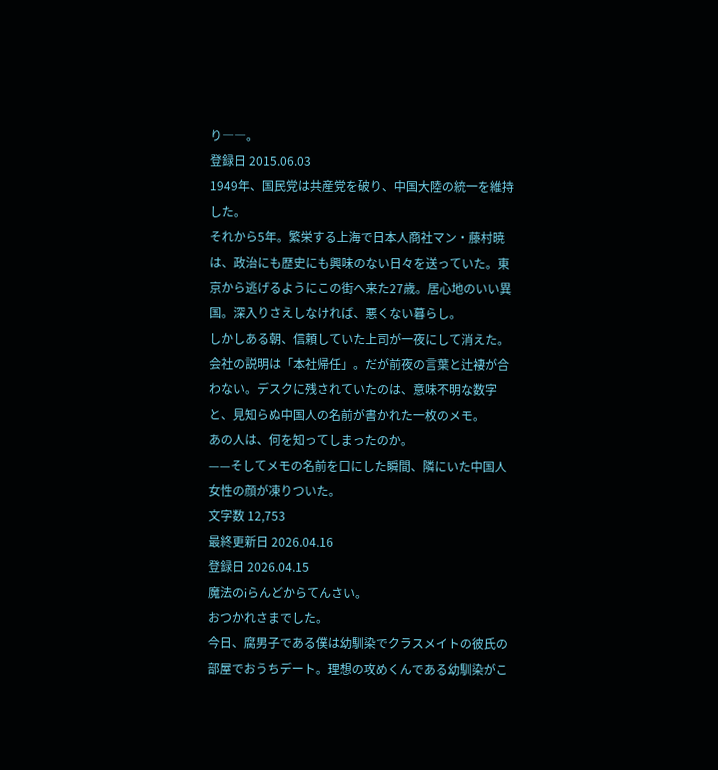り――。
登録日 2015.06.03
1949年、国民党は共産党を破り、中国大陸の統一を維持した。
それから5年。繁栄する上海で日本人商社マン・藤村暁は、政治にも歴史にも興味のない日々を送っていた。東京から逃げるようにこの街へ来た27歳。居心地のいい異国。深入りさえしなければ、悪くない暮らし。
しかしある朝、信頼していた上司が一夜にして消えた。
会社の説明は「本社帰任」。だが前夜の言葉と辻褄が合わない。デスクに残されていたのは、意味不明な数字と、見知らぬ中国人の名前が書かれた一枚のメモ。
あの人は、何を知ってしまったのか。
——そしてメモの名前を口にした瞬間、隣にいた中国人女性の顔が凍りついた。
文字数 12,753
最終更新日 2026.04.16
登録日 2026.04.15
魔法のiらんどからてんさい。
おつかれさまでした。
今日、腐男子である僕は幼馴染でクラスメイトの彼氏の部屋でおうちデート。理想の攻めくんである幼馴染がこ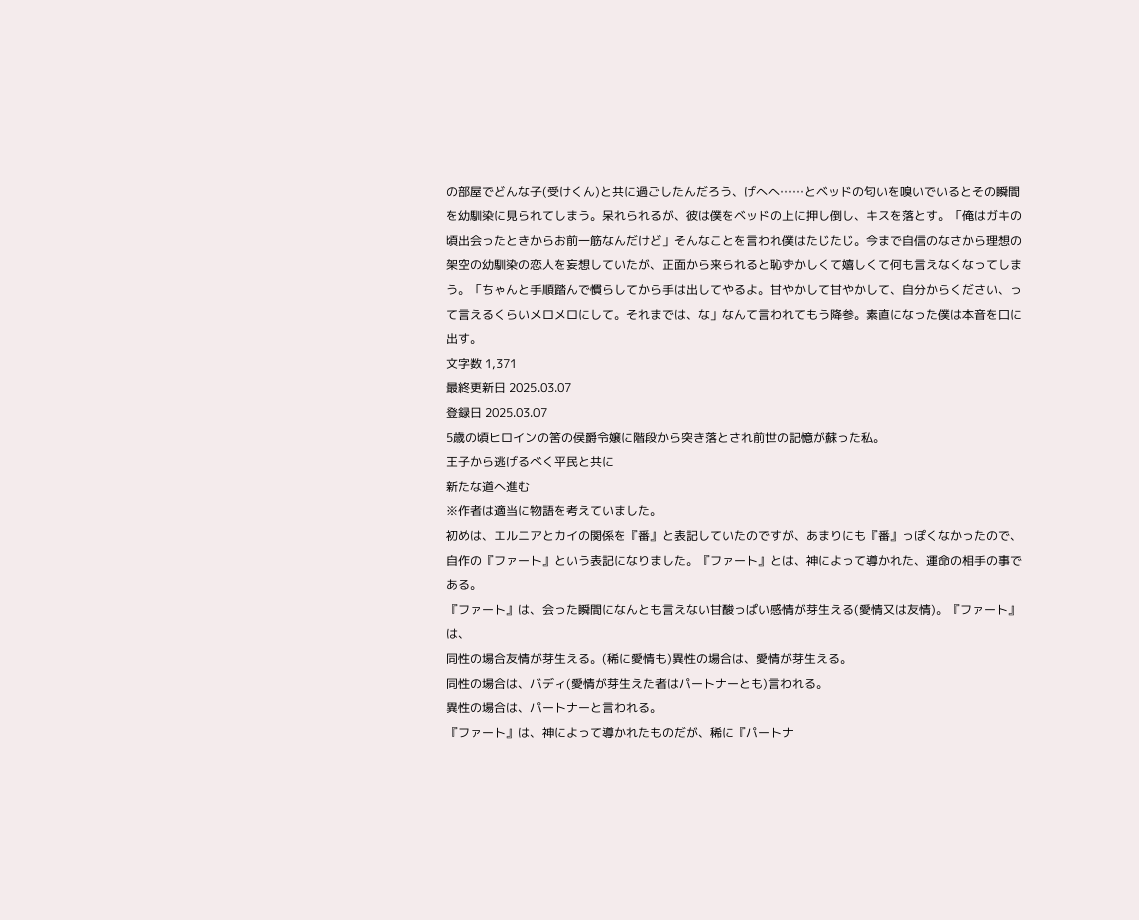の部屋でどんな子(受けくん)と共に過ごしたんだろう、げへへ……とベッドの匂いを嗅いでいるとその瞬間を幼馴染に見られてしまう。呆れられるが、彼は僕をベッドの上に押し倒し、キスを落とす。「俺はガキの頃出会ったときからお前一筋なんだけど」そんなことを言われ僕はたじたじ。今まで自信のなさから理想の架空の幼馴染の恋人を妄想していたが、正面から来られると恥ずかしくて嬉しくて何も言えなくなってしまう。「ちゃんと手順踏んで慣らしてから手は出してやるよ。甘やかして甘やかして、自分からください、って言えるくらいメロメロにして。それまでは、な」なんて言われてもう降参。素直になった僕は本音を口に出す。
文字数 1,371
最終更新日 2025.03.07
登録日 2025.03.07
5歳の頃ヒロインの筈の侯爵令嬢に階段から突き落とされ前世の記憶が蘇った私。
王子から逃げるべく平民と共に
新たな道へ進む
※作者は適当に物語を考えていました。
初めは、エルニアとカイの関係を『番』と表記していたのですが、あまりにも『番』っぽくなかったので、自作の『ファート』という表記になりました。『ファート』とは、神によって導かれた、運命の相手の事である。
『ファート』は、会った瞬間になんとも言えない甘酸っぱい感情が芽生える(愛情又は友情)。『ファート』は、
同性の場合友情が芽生える。(稀に愛情も)異性の場合は、愛情が芽生える。
同性の場合は、バディ(愛情が芽生えた者はパートナーとも)言われる。
異性の場合は、パートナーと言われる。
『ファート』は、神によって導かれたものだが、稀に『パートナ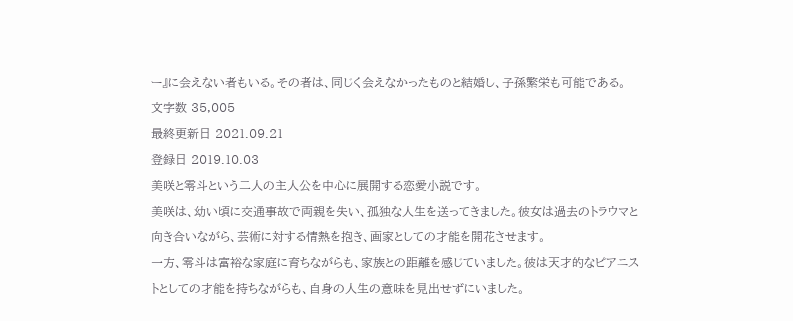ー』に会えない者もいる。その者は、同じく会えなかったものと結婚し、子孫繁栄も可能である。
文字数 35,005
最終更新日 2021.09.21
登録日 2019.10.03
美咲と零斗という二人の主人公を中心に展開する恋愛小説です。
美咲は、幼い頃に交通事故で両親を失い、孤独な人生を送ってきました。彼女は過去のトラウマと向き合いながら、芸術に対する情熱を抱き、画家としての才能を開花させます。
一方、零斗は富裕な家庭に育ちながらも、家族との距離を感じていました。彼は天才的なピアニストとしての才能を持ちながらも、自身の人生の意味を見出せずにいました。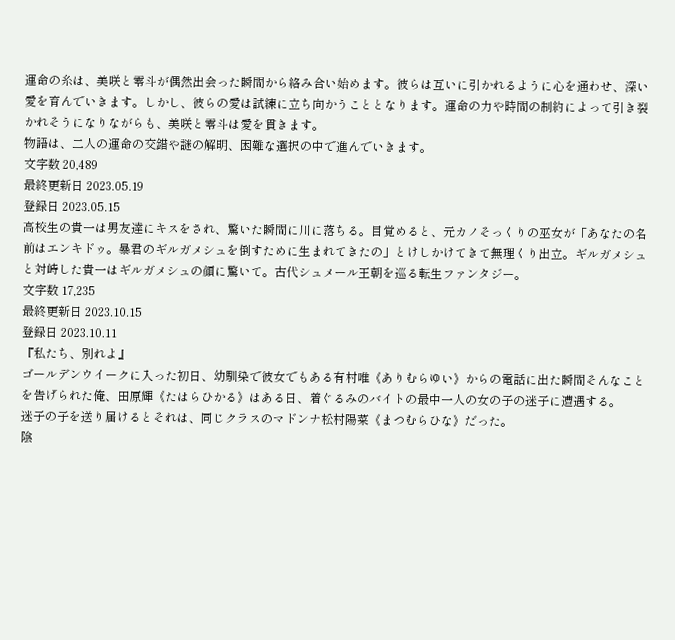運命の糸は、美咲と零斗が偶然出会った瞬間から絡み合い始めます。彼らは互いに引かれるように心を通わせ、深い愛を育んでいきます。しかし、彼らの愛は試練に立ち向かうこととなります。運命の力や時間の制約によって引き裂かれそうになりながらも、美咲と零斗は愛を貫きます。
物語は、二人の運命の交錯や謎の解明、困難な選択の中で進んでいきます。
文字数 20,489
最終更新日 2023.05.19
登録日 2023.05.15
高校生の貴一は男友達にキスをされ、驚いた瞬間に川に落ちる。目覚めると、元カノそっくりの巫女が「あなたの名前はエンキドゥ。暴君のギルガメシュを倒すために生まれてきたの」とけしかけてきて無理くり出立。ギルガメシュと対峙した貴一はギルガメシュの顔に驚いて。古代シュメール王朝を巡る転生ファンタジー。
文字数 17,235
最終更新日 2023.10.15
登録日 2023.10.11
『私たち、別れよ』
ゴールデンウイークに入った初日、幼馴染で彼女でもある有村唯《ありむらゆい》からの電話に出た瞬間そんなことを告げられた俺、田原輝《たはらひかる》はある日、着ぐるみのバイトの最中一人の女の子の迷子に遭遇する。
迷子の子を送り届けるとそれは、同じクラスのマドンナ松村陽菜《まつむらひな》だった。
陰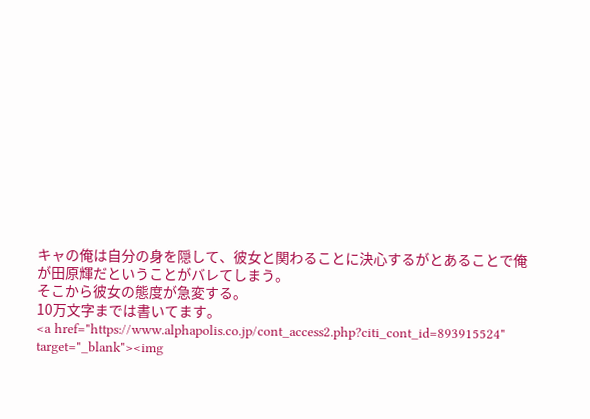キャの俺は自分の身を隠して、彼女と関わることに決心するがとあることで俺が田原輝だということがバレてしまう。
そこから彼女の態度が急変する。
10万文字までは書いてます。
<a href="https://www.alphapolis.co.jp/cont_access2.php?citi_cont_id=893915524" target="_blank"><img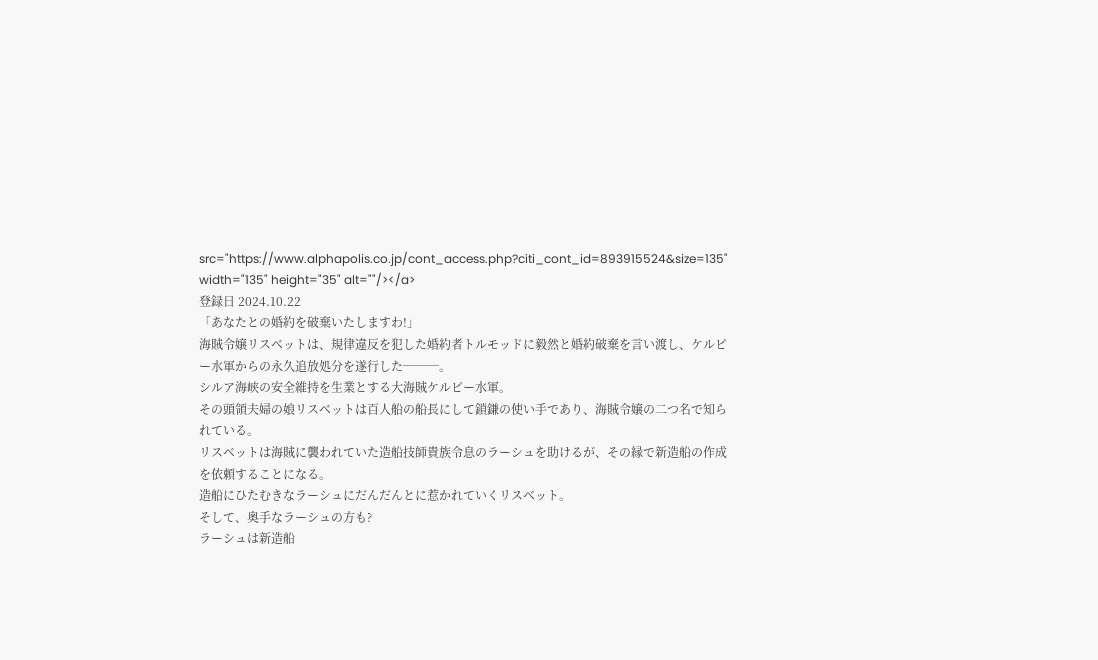src="https://www.alphapolis.co.jp/cont_access.php?citi_cont_id=893915524&size=135" width="135" height="35" alt=""/></a>
登録日 2024.10.22
「あなたとの婚約を破棄いたしますわ!」
海賊令嬢リスベットは、規律違反を犯した婚約者トルモッドに毅然と婚約破棄を言い渡し、ケルピー水軍からの永久追放処分を遂行した───。
シルア海峡の安全維持を生業とする大海賊ケルピー水軍。
その頭領夫婦の娘リスベットは百人船の船長にして鎖鎌の使い手であり、海賊令嬢の二つ名で知られている。
リスベットは海賊に襲われていた造船技師貴族令息のラーシュを助けるが、その縁で新造船の作成を依頼することになる。
造船にひたむきなラーシュにだんだんとに惹かれていくリスベット。
そして、奥手なラーシュの方も?
ラーシュは新造船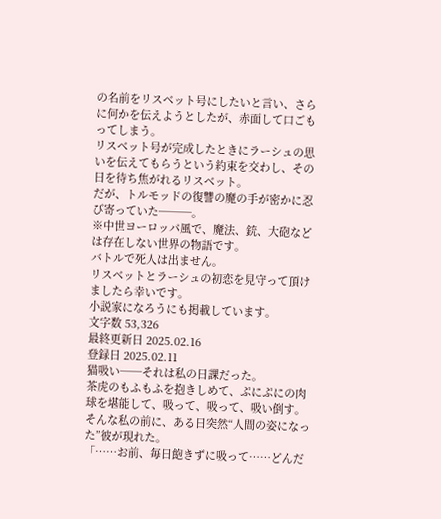の名前をリスベット号にしたいと言い、さらに何かを伝えようとしたが、赤面して口ごもってしまう。
リスベット号が完成したときにラーシュの思いを伝えてもらうという約束を交わし、その日を待ち焦がれるリスベット。
だが、トルモッドの復讐の魔の手が密かに忍び寄っていた───。
※中世ヨーロッパ風で、魔法、銃、大砲などは存在しない世界の物語です。
バトルで死人は出ません。
リスベットとラーシュの初恋を見守って頂けましたら幸いです。
小説家になろうにも掲載しています。
文字数 53,326
最終更新日 2025.02.16
登録日 2025.02.11
猫吸い──それは私の日課だった。
茶虎のもふもふを抱きしめて、ぷにぷにの肉球を堪能して、吸って、吸って、吸い倒す。
そんな私の前に、ある日突然“人間の姿になった”彼が現れた。
「……お前、毎日飽きずに吸って……どんだ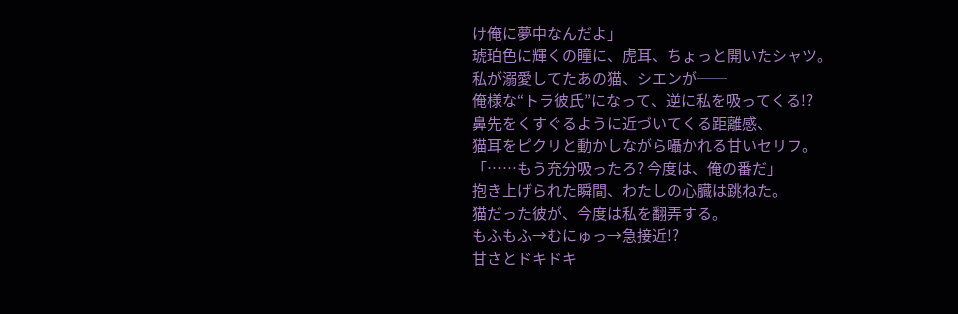け俺に夢中なんだよ」
琥珀色に輝くの瞳に、虎耳、ちょっと開いたシャツ。
私が溺愛してたあの猫、シエンが──
俺様な“トラ彼氏”になって、逆に私を吸ってくる!?
鼻先をくすぐるように近づいてくる距離感、
猫耳をピクリと動かしながら囁かれる甘いセリフ。
「……もう充分吸ったろ? 今度は、俺の番だ」
抱き上げられた瞬間、わたしの心臓は跳ねた。
猫だった彼が、今度は私を翻弄する。
もふもふ→むにゅっ→急接近!?
甘さとドキドキ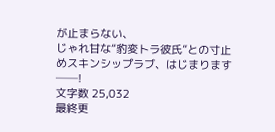が止まらない、
じゃれ甘な“豹変トラ彼氏”との寸止めスキンシップラブ、はじまります──!
文字数 25,032
最終更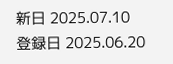新日 2025.07.10
登録日 2025.06.20